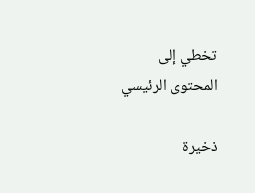تخطي إلى المحتوى الرئيسي

ذخيرة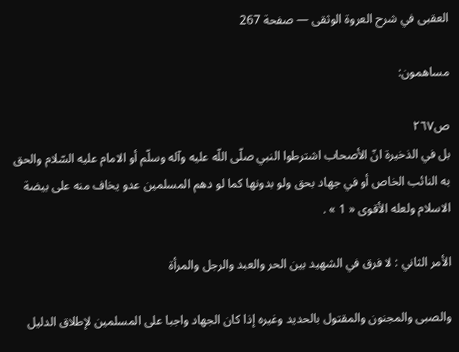العقبى في شرح العروة الوثقى — صفحة 267

مساهمون:

ص٢٦٧
بل في الذخيرة انّ الأصحاب اشترطوا النبي صلّى اللّه عليه وآله وسلّم أو الامام عليه السّلام والحق به النائب الخاص أو في جهاد بحق ولو بدونها كما لو دهم المسلمين عدو يخاف منه على بيضة الاسلام ولعله الأقوى « 1 » .

الأمر الثاني : لا فرق في الشهيد بين الحر والعبد والرجل والمرأة

والصبى والمجنون والمقتول بالحديد وغيره إذا كان الجهاد واجبا على المسلمين لإطلاق الدليل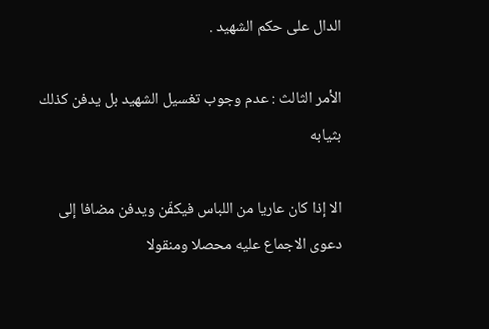الدال على حكم الشهيد .

الأمر الثالث : عدم وجوب تغسيل الشهيد بل يدفن كذلك بثيابه

الا إذا كان عاريا من اللباس فيكفّن ويدفن مضافا إلى دعوى الاجماع عليه محصلا ومنقولا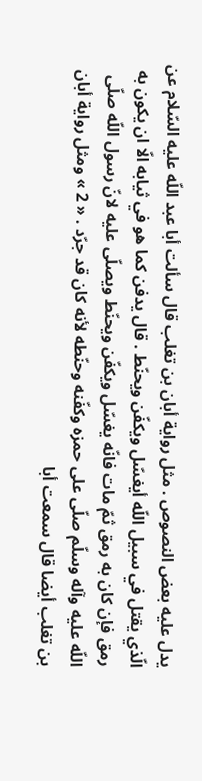يدل عليه بعض النصوص . مثل رواية أبان بن تغلب قال سألت أبا عبد اللّه عليه السّلام عن الّذي يقتل في سبيل اللّه أيغسّل ويكفّن ويحنّط . قال يدفن كما هو في ثيابه الّا ان يكون به رمق فإن كان به رمق ثمّ مات فانّه يغسّل ويكفّن ويحنّط ويصلّى عليه لانّ رسول اللّه صلّى اللّه عليه وآله وسلّم صلّى على حمزه وكفّنه وحنّطه لأنه كان قد جرّد . « 2 » ومثل رواية أبان بن تغلب أيضا قال سمعت أبا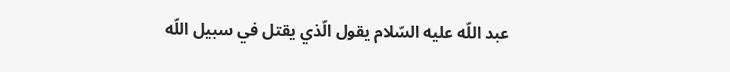عبد اللّه عليه السّلام يقول الّذي يقتل في سبيل اللّه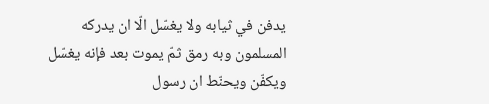يدفن في ثيابه ولا يغسّل الّا ان يدركه المسلمون وبه رمق ثمّ يموت بعد فإنه يغسّل ويكفّن ويحنّط ان رسول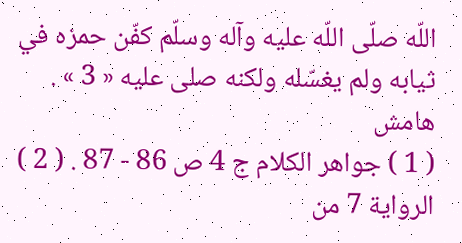اللّه صلّى اللّه عليه وآله وسلّم كفّن حمزه في ثيابه ولم يغسّله ولكنه صلى عليه « 3 » .
هامش
( 1 ) جواهر الكلام ج 4 ص 86 - 87 . ( 2 ) الرواية 7 من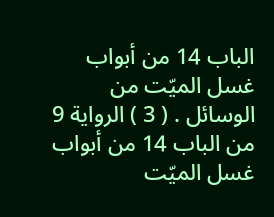الباب 14 من أبواب غسل الميّت من الوسائل . ( 3 ) الرواية 9 من الباب 14 من أبواب غسل الميّت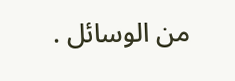من الوسائل .